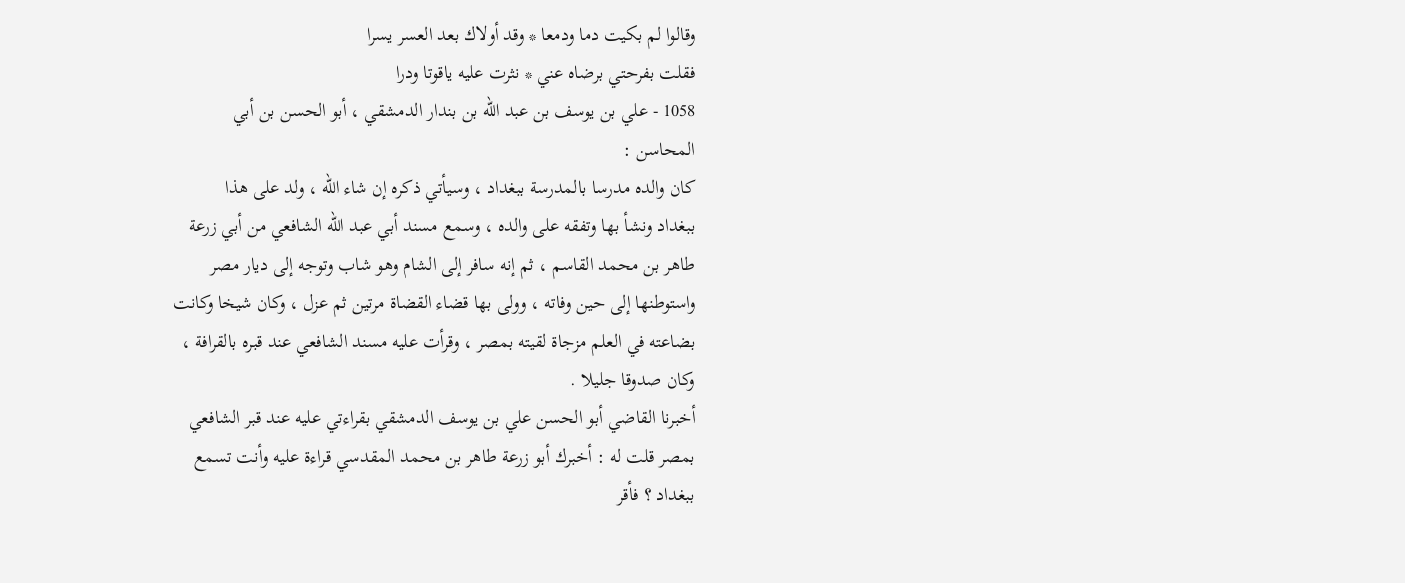وقالوا لم بكيت دما ودمعا * وقد أولاك بعد العسر يسرا
فقلت بفرحتي برضاه عني * نثرت عليه ياقوتا ودرا
1058 - علي بن يوسف بن عبد الله بن بندار الدمشقي ، أبو الحسن بن أبي
المحاسن :
كان والده مدرسا بالمدرسة ببغداد ، وسيأتي ذكره إن شاء الله ، ولد على هذا
ببغداد ونشأ بها وتفقه على والده ، وسمع مسند أبي عبد الله الشافعي من أبي زرعة
طاهر بن محمد القاسم ، ثم إنه سافر إلى الشام وهو شاب وتوجه إلى ديار مصر
واستوطنها إلى حين وفاته ، وولى بها قضاء القضاة مرتين ثم عزل ، وكان شيخا وكانت
بضاعته في العلم مزجاة لقيته بمصر ، وقرأت عليه مسند الشافعي عند قبره بالقرافة ،
وكان صدوقا جليلا .
أخبرنا القاضي أبو الحسن علي بن يوسف الدمشقي بقراءتي عليه عند قبر الشافعي
بمصر قلت له : أخبرك أبو زرعة طاهر بن محمد المقدسي قراءة عليه وأنت تسمع
ببغداد ؟ فأقر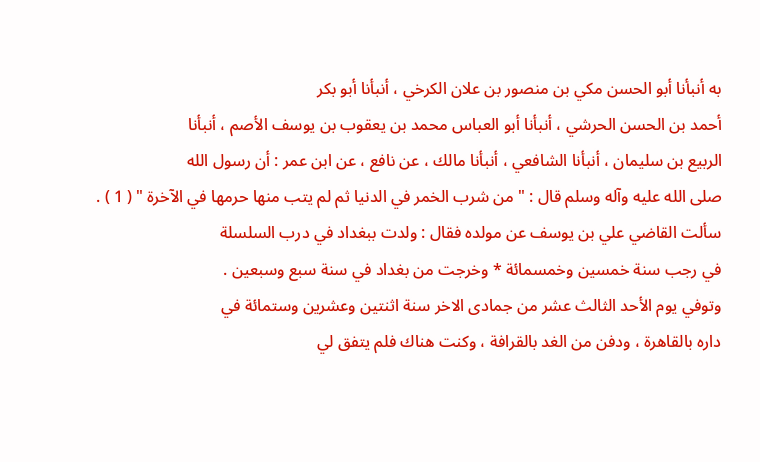به أنبأنا أبو الحسن مكي بن منصور بن علان الكرخي ، أنبأنا أبو بكر
أحمد بن الحسن الحرشي ، أنبأنا أبو العباس محمد بن يعقوب بن يوسف الأصم ، أنبأنا
الربيع بن سليمان ، أنبأنا الشافعي ، أنبأنا مالك ، عن نافع ، عن ابن عمر : أن رسول الله
صلى الله عليه وآله وسلم قال : " من شرب الخمر في الدنيا ثم لم يتب منها حرمها في الآخرة " ( 1 ) .
سألت القاضي علي بن يوسف عن مولده فقال : ولدت ببغداد في درب السلسلة
في رجب سنة خمسين وخمسمائة * وخرجت من بغداد في سنة سبع وسبعين .
وتوفي يوم الأحد الثالث عشر من جمادى الاخر سنة اثنتين وعشرين وستمائة في
داره بالقاهرة ، ودفن من الغد بالقرافة ، وكنت هناك فلم يتفق لي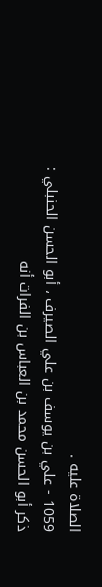الصلاة عليه .
1059 - علي بن يوسف بن علي الصيرف ، أبو الحسن الحنبلي :
ذكر أبو الحسن محمد بن العباس بن الفرات أنه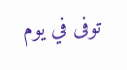توفى في يوم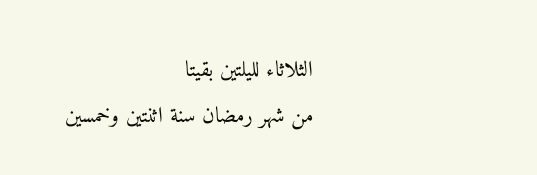الثلاثاء لليلتين بقيتا
من شهر رمضان سنة اثنتين وخمسين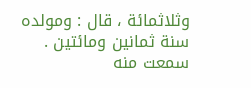وثلاثمائة ، قال : ومولده سنة ثمانين ومائتين .
سمعت منه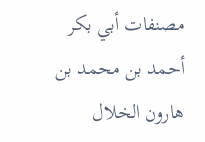مصنفات أبي بكر أحمد بن محمد بن هارون الخلال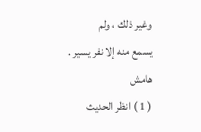وغير ذلك ، ولم
يسمع منه إلا نفر يسير .
هامش
( 1 ) انظر الحديث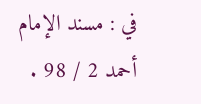في : مسند الإمام أحمد 2 / 98 .